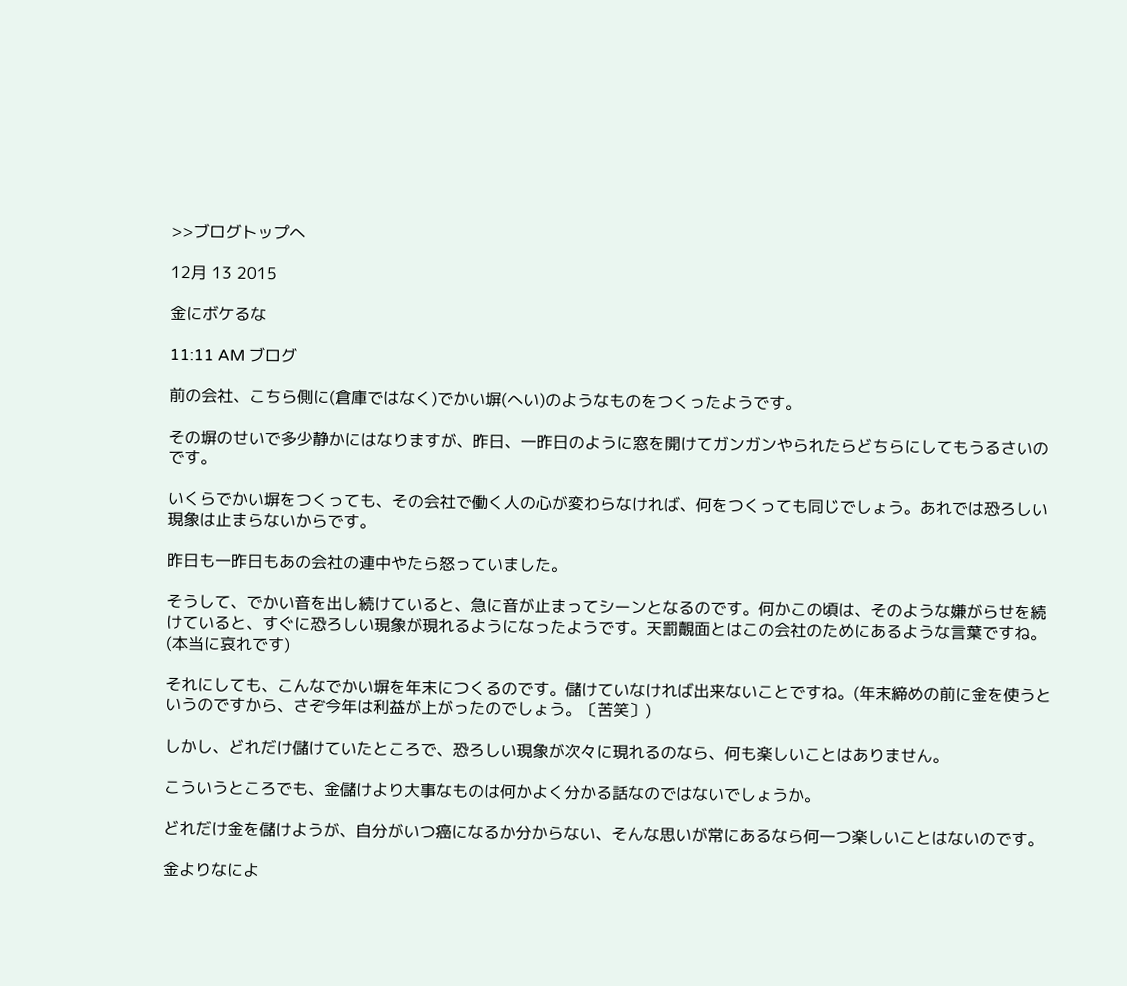>>ブログトップへ

12月 13 2015

金にボケるな

11:11 AM ブログ

前の会社、こちら側に(倉庫ではなく)でかい塀(へい)のようなものをつくったようです。

その塀のせいで多少静かにはなりますが、昨日、一昨日のように窓を開けてガンガンやられたらどちらにしてもうるさいのです。

いくらでかい塀をつくっても、その会社で働く人の心が変わらなければ、何をつくっても同じでしょう。あれでは恐ろしい現象は止まらないからです。

昨日も一昨日もあの会社の連中やたら怒っていました。

そうして、でかい音を出し続けていると、急に音が止まってシーンとなるのです。何かこの頃は、そのような嫌がらせを続けていると、すぐに恐ろしい現象が現れるようになったようです。天罰覿面とはこの会社のためにあるような言葉ですね。(本当に哀れです)

それにしても、こんなでかい塀を年末につくるのです。儲けていなければ出来ないことですね。(年末締めの前に金を使うというのですから、さぞ今年は利益が上がったのでしょう。〔苦笑〕)

しかし、どれだけ儲けていたところで、恐ろしい現象が次々に現れるのなら、何も楽しいことはありません。

こういうところでも、金儲けより大事なものは何かよく分かる話なのではないでしょうか。

どれだけ金を儲けようが、自分がいつ癌になるか分からない、そんな思いが常にあるなら何一つ楽しいことはないのです。

金よりなによ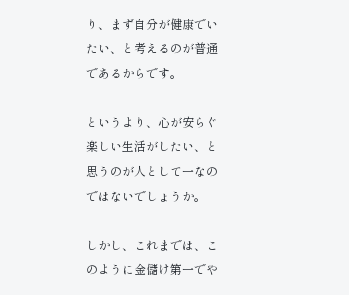り、まず自分が健康でいたい、と考えるのが普通であるからです。

というより、心が安らぐ楽しい生活がしたい、と思うのが人として一なのではないでしょうか。

しかし、これまでは、このように金儲け第一でや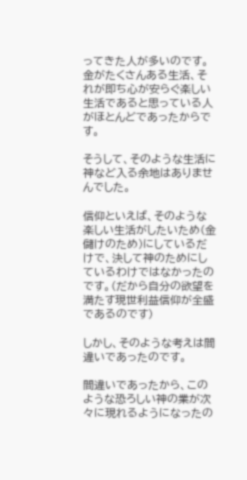ってきた人が多いのです。金がたくさんある生活、それが即ち心が安らぐ楽しい生活であると思っている人がほとんどであったからです。

そうして、そのような生活に神など入る余地はありませんでした。

信仰といえば、そのような楽しい生活がしたいため(金儲けのため)にしているだけで、決して神のためにしているわけではなかったのです。(だから自分の欲望を満たす現世利益信仰が全盛であるのです)

しかし、そのような考えは間違いであったのです。

間違いであったから、このような恐ろしい神の業が次々に現れるようになったの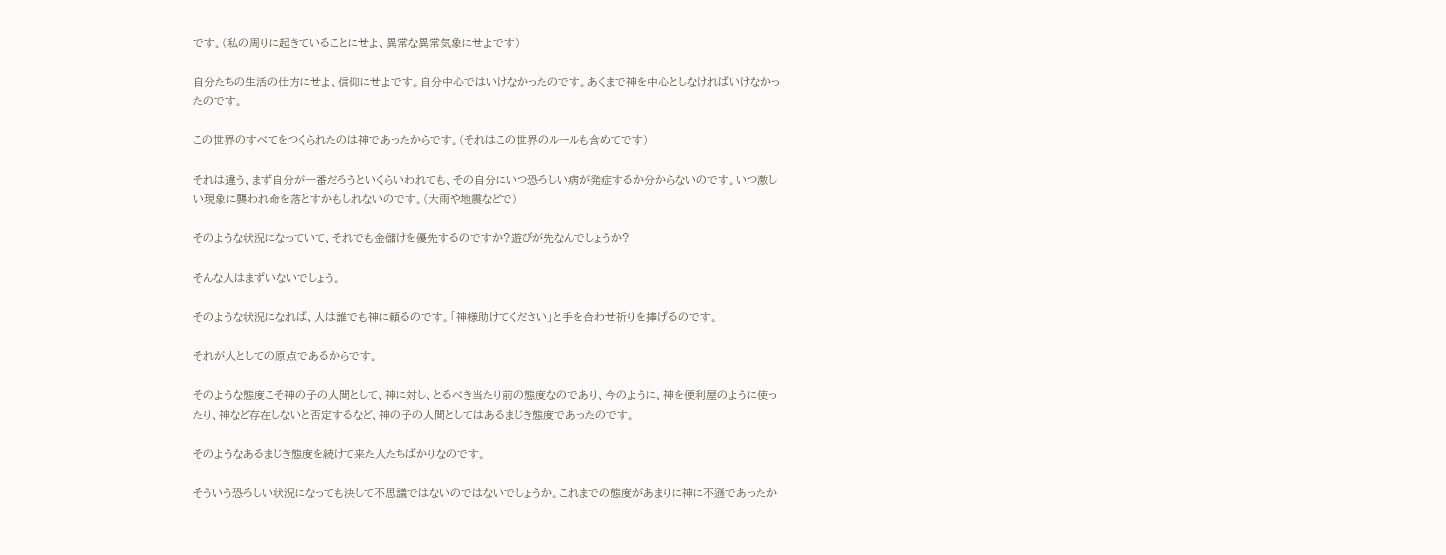です。(私の周りに起きていることにせよ、異常な異常気象にせよです)

自分たちの生活の仕方にせよ、信仰にせよです。自分中心ではいけなかったのです。あくまで神を中心としなければいけなかったのです。

この世界のすべてをつくられたのは神であったからです。(それはこの世界のルールも含めてです)

それは違う、まず自分が一番だろうといくらいわれても、その自分にいつ恐ろしい病が発症するか分からないのです。いつ激しい現象に襲われ命を落とすかもしれないのです。(大雨や地震などで)

そのような状況になっていて、それでも金儲けを優先するのですか?遊びが先なんでしょうか?

そんな人はまずいないでしょう。

そのような状況になれば、人は誰でも神に頼るのです。「神様助けてください」と手を合わせ祈りを捧げるのです。

それが人としての原点であるからです。

そのような態度こそ神の子の人間として、神に対し、とるべき当たり前の態度なのであり、今のように、神を便利屋のように使ったり、神など存在しないと否定するなど、神の子の人間としてはあるまじき態度であったのです。

そのようなあるまじき態度を続けて来た人たちばかりなのです。

そういう恐ろしい状況になっても決して不思議ではないのではないでしょうか。これまでの態度があまりに神に不遜であったか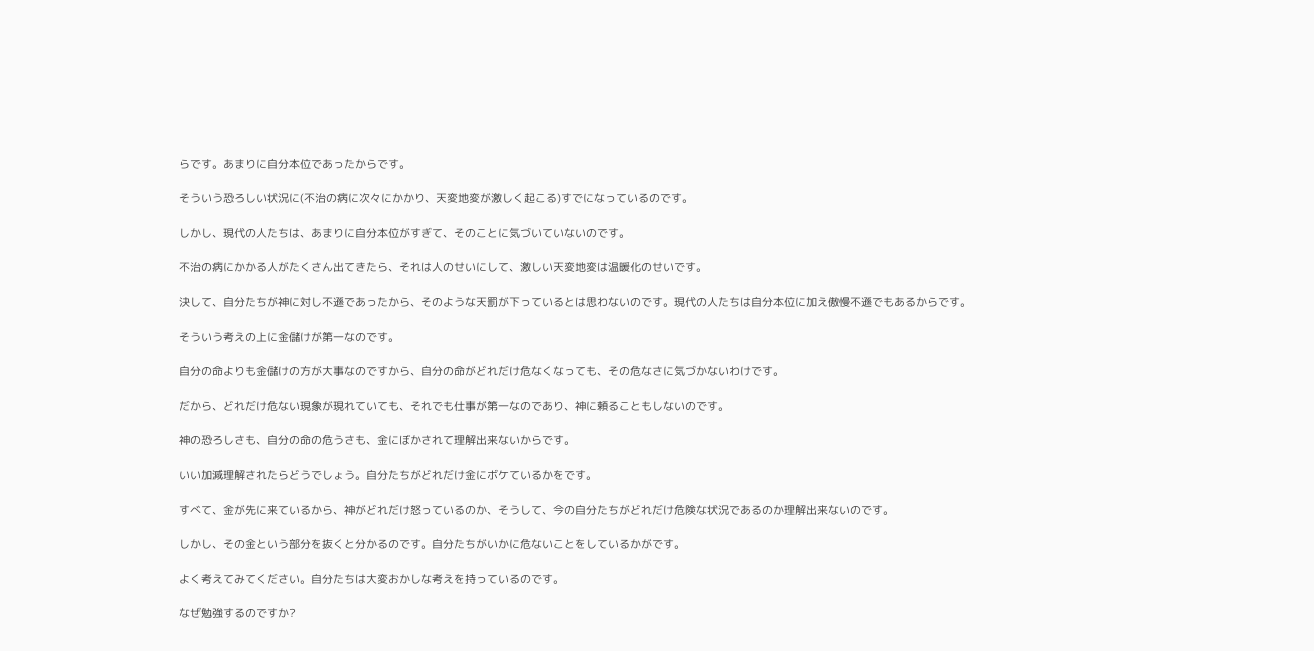らです。あまりに自分本位であったからです。

そういう恐ろしい状況に(不治の病に次々にかかり、天変地変が激しく起こる)すでになっているのです。

しかし、現代の人たちは、あまりに自分本位がすぎて、そのことに気づいていないのです。

不治の病にかかる人がたくさん出てきたら、それは人のせいにして、激しい天変地変は温暖化のせいです。

決して、自分たちが神に対し不遜であったから、そのような天罰が下っているとは思わないのです。現代の人たちは自分本位に加え傲慢不遜でもあるからです。

そういう考えの上に金儲けが第一なのです。

自分の命よりも金儲けの方が大事なのですから、自分の命がどれだけ危なくなっても、その危なさに気づかないわけです。

だから、どれだけ危ない現象が現れていても、それでも仕事が第一なのであり、神に頼ることもしないのです。

神の恐ろしさも、自分の命の危うさも、金にぼかされて理解出来ないからです。

いい加減理解されたらどうでしょう。自分たちがどれだけ金にボケているかをです。

すべて、金が先に来ているから、神がどれだけ怒っているのか、そうして、今の自分たちがどれだけ危険な状況であるのか理解出来ないのです。

しかし、その金という部分を抜くと分かるのです。自分たちがいかに危ないことをしているかがです。

よく考えてみてください。自分たちは大変おかしな考えを持っているのです。

なぜ勉強するのですか?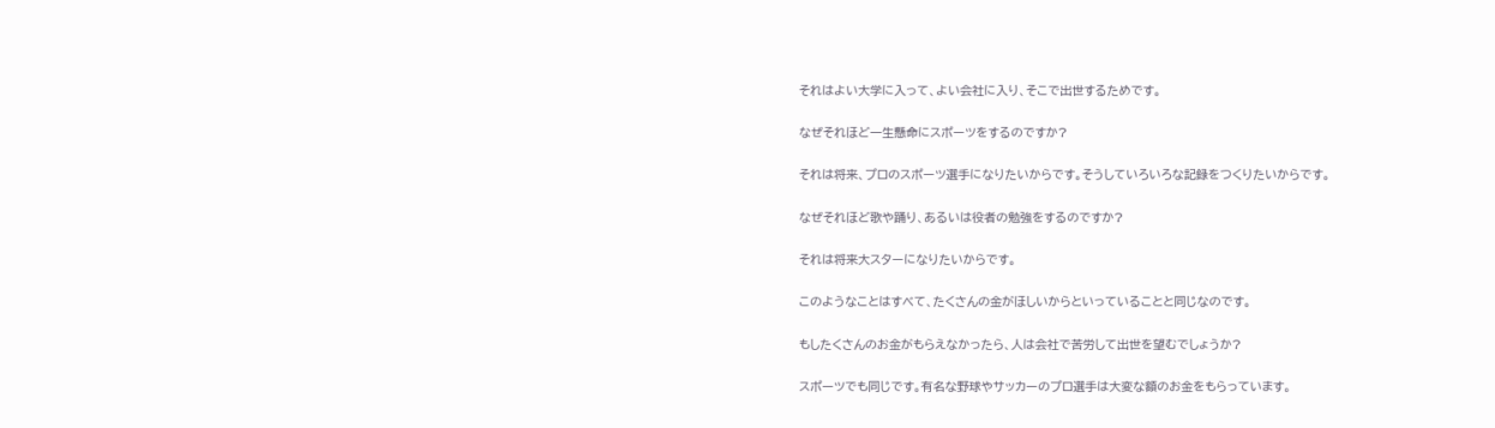それはよい大学に入って、よい会社に入り、そこで出世するためです。

なぜそれほど一生懸命にスポーツをするのですか?

それは将来、プロのスポーツ選手になりたいからです。そうしていろいろな記録をつくりたいからです。

なぜそれほど歌や踊り、あるいは役者の勉強をするのですか?

それは将来大スターになりたいからです。

このようなことはすべて、たくさんの金がほしいからといっていることと同じなのです。

もしたくさんのお金がもらえなかったら、人は会社で苦労して出世を望むでしょうか?

スポーツでも同じです。有名な野球やサッカーのプロ選手は大変な額のお金をもらっています。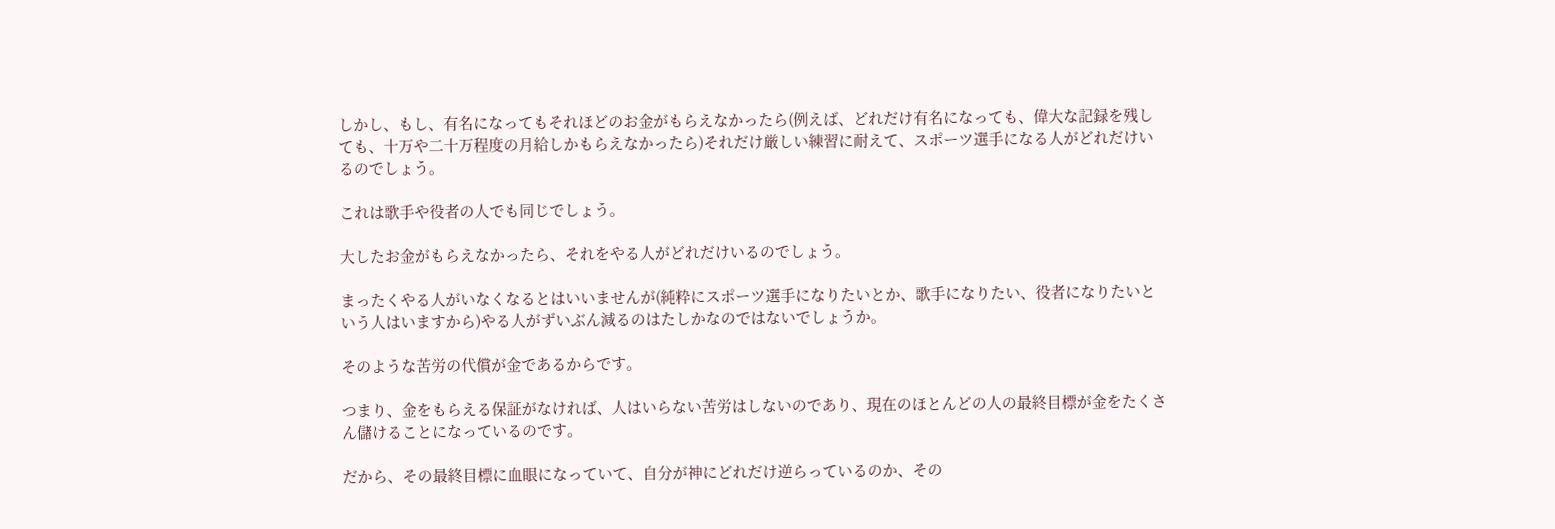しかし、もし、有名になってもそれほどのお金がもらえなかったら(例えば、どれだけ有名になっても、偉大な記録を残しても、十万や二十万程度の月給しかもらえなかったら)それだけ厳しい練習に耐えて、スポーツ選手になる人がどれだけいるのでしょう。

これは歌手や役者の人でも同じでしょう。

大したお金がもらえなかったら、それをやる人がどれだけいるのでしょう。

まったくやる人がいなくなるとはいいませんが(純粋にスポーツ選手になりたいとか、歌手になりたい、役者になりたいという人はいますから)やる人がずいぶん減るのはたしかなのではないでしょうか。

そのような苦労の代償が金であるからです。

つまり、金をもらえる保証がなければ、人はいらない苦労はしないのであり、現在のほとんどの人の最終目標が金をたくさん儲けることになっているのです。

だから、その最終目標に血眼になっていて、自分が神にどれだけ逆らっているのか、その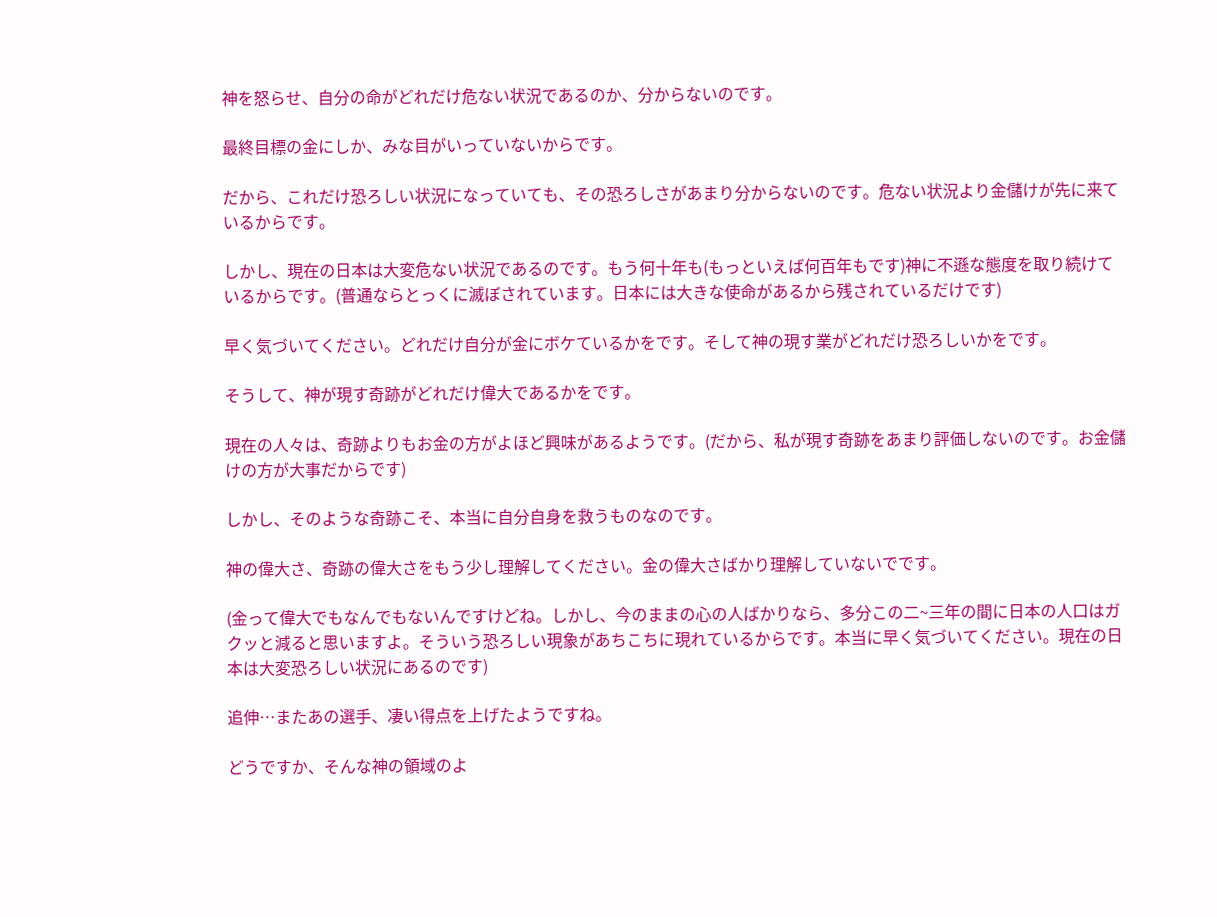神を怒らせ、自分の命がどれだけ危ない状況であるのか、分からないのです。

最終目標の金にしか、みな目がいっていないからです。

だから、これだけ恐ろしい状況になっていても、その恐ろしさがあまり分からないのです。危ない状況より金儲けが先に来ているからです。

しかし、現在の日本は大変危ない状況であるのです。もう何十年も(もっといえば何百年もです)神に不遜な態度を取り続けているからです。(普通ならとっくに滅ぼされています。日本には大きな使命があるから残されているだけです)

早く気づいてください。どれだけ自分が金にボケているかをです。そして神の現す業がどれだけ恐ろしいかをです。

そうして、神が現す奇跡がどれだけ偉大であるかをです。

現在の人々は、奇跡よりもお金の方がよほど興味があるようです。(だから、私が現す奇跡をあまり評価しないのです。お金儲けの方が大事だからです)

しかし、そのような奇跡こそ、本当に自分自身を救うものなのです。

神の偉大さ、奇跡の偉大さをもう少し理解してください。金の偉大さばかり理解していないでです。

(金って偉大でもなんでもないんですけどね。しかし、今のままの心の人ばかりなら、多分この二~三年の間に日本の人口はガクッと減ると思いますよ。そういう恐ろしい現象があちこちに現れているからです。本当に早く気づいてください。現在の日本は大変恐ろしい状況にあるのです)

追伸…またあの選手、凄い得点を上げたようですね。

どうですか、そんな神の領域のよ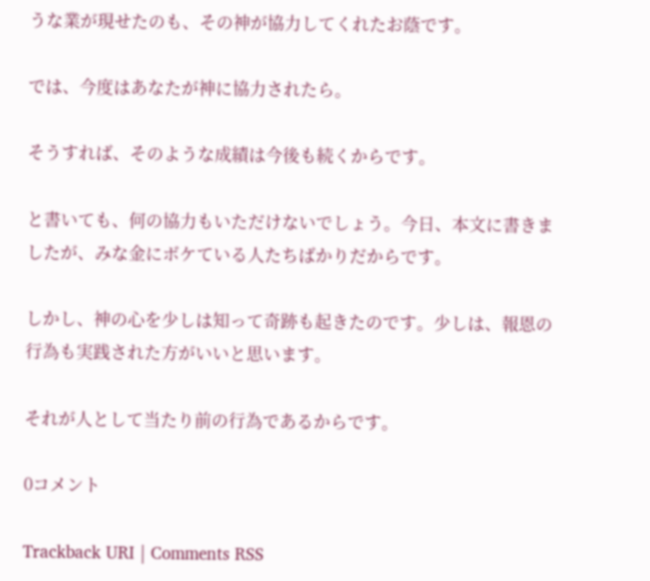うな業が現せたのも、その神が協力してくれたお蔭です。

では、今度はあなたが神に協力されたら。

そうすれば、そのような成績は今後も続くからです。

と書いても、何の協力もいただけないでしょう。今日、本文に書きましたが、みな金にボケている人たちばかりだからです。

しかし、神の心を少しは知って奇跡も起きたのです。少しは、報恩の行為も実践された方がいいと思います。

それが人として当たり前の行為であるからです。

0コメント

Trackback URI | Comments RSS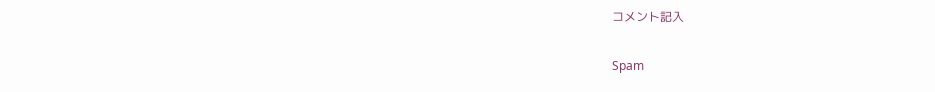コメント記入

Spam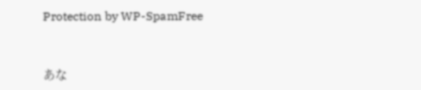Protection by WP-SpamFree


あな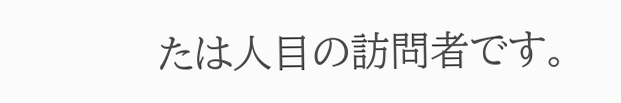たは人目の訪問者です。